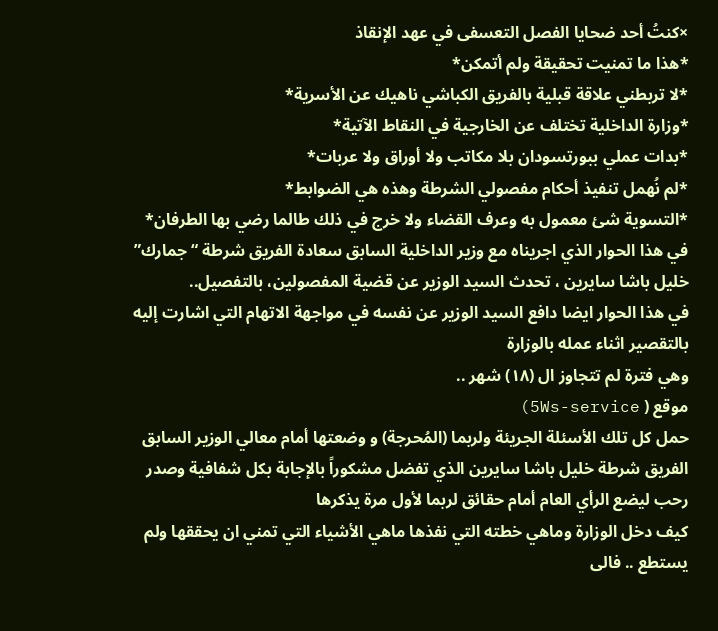×كنتُ أحد ضحايا الفصل التعسفى في عهد الإنقاذ
*هذا ما تمنيت تحقيقة ولم أتمكن*
*لا تربطني علاقة قبلية بالفريق الكباشي ناهيك عن الأسرية*
*وزارة الداخلية تختلف عن الخارجية في النقاط الآتية*
*بدات عملي ببورتسودان بلا مكاتب ولا أوراق ولا عربات*
*لم نُهمل تنفيذ أحكام مفصولي الشرطة وهذه هي الضوابط*
*التسوية شئ معمول به وعرف القضاء ولا خرج في ذلك طالما رضي بها الطرفان*
في هذا الحوار الذي اجريناه مع وزير الداخلية السابق سعادة الفريق شرطة “جمارك” خليل باشا سايرين ، تحدث السيد الوزير عن قضية المفصولين، بالتفصيل..
في هذا الحوار ايضا دافع السيد الوزير عن نفسه في مواجهة الاتهام التي اشارت إليه بالتقصير اثناء عمله بالوزارة
وهي فترة لم تتجاوز ال (١٨) شهر ..
موقع ( 5Ws-service)
حمل كل تلك الأسئلة الجريئة ولربما (المُحرجة) و وضعتها أمام معالي الوزير السابق الفريق شرطة خليل باشا سايرين الذي تفضل مشكوراً بالإجابة بكل شفافية وصدر رحب ليضع الرأي العام أمام حقائق لربما لأول مرة يذكرها
كيف دخل الوزارة وماهي خطته التي نفذها ماهي الأشياء التي تمني ان يحققها ولم يستطع .. فالى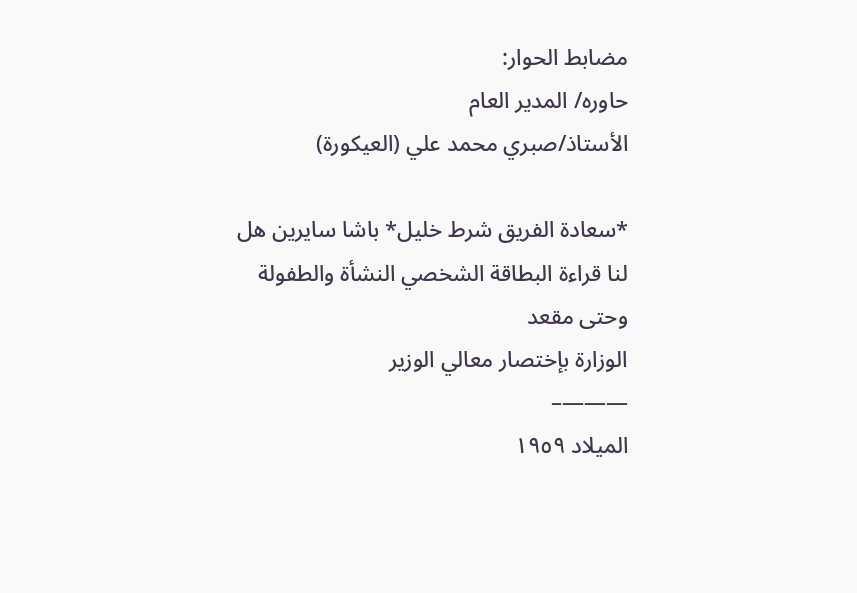مضابط الحوار:
حاوره/ المدير العام
الأستاذ/صبري محمد علي (العيكورة)

*سعادة الفريق شرط خليل* باشا سايرين هل لنا قراءة البطاقة الشخصي النشأة والطفولة وحتى مقعد
الوزارة بإختصار معالي الوزير
———–
الميلاد ١٩٥٩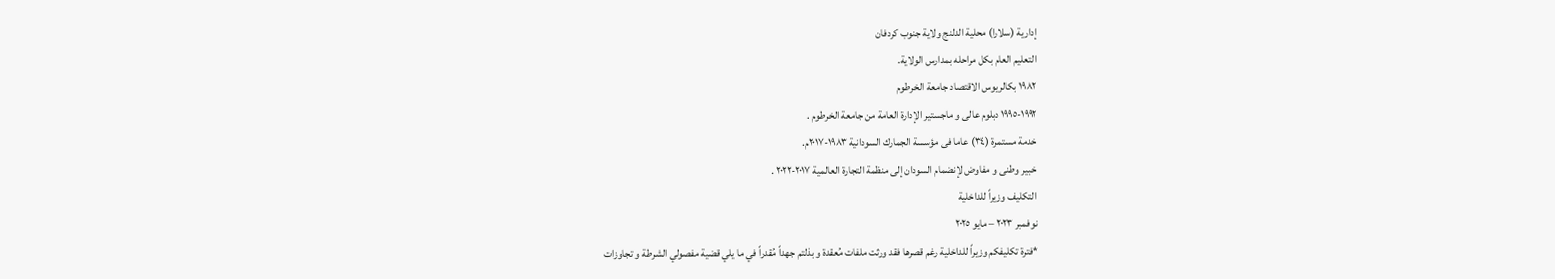إدارية (سلارا) محلية الدلنج ولاية جنوب كردفان
التعليم العام بكل مراحله بمدارس الولاية.
١٩٨٢ بكالريوس الاقتصاد جامعة الخرطوم
١٩٩٢-١٩٩٥ دبلوم عالى و ماجستير الإدارة العامة من جامعة الخرطوم .
خدمة مستمرة (٣٤) عاما فى مؤسسة الجمارك السودانية ١٩٨٣-٢٠١٧م.
خبير وطنى و مفاوض لإنضمام السودان إلى منظمة التجارة العالمية ٢٠١٧-٢٠٢٢ .
التكليف وزيراً للداخلية
نوفمبر ٢٠٢٣ – مايو ٢٠٢٥
*فترة تكليفكم وزيراً للداخلية رغم قصرها فقد ورثت ملفات مُعقدة و بذلتم جهداً مُقدراً في ما يلي قضية مفصولي الشرطة و تجاوزات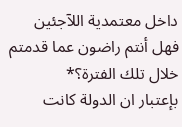داخل معتمدية اللآجئين فهل أنتم راضون عما قدمتم خلال تلك الفترة؟*
بإعتبار ان الدولة كانت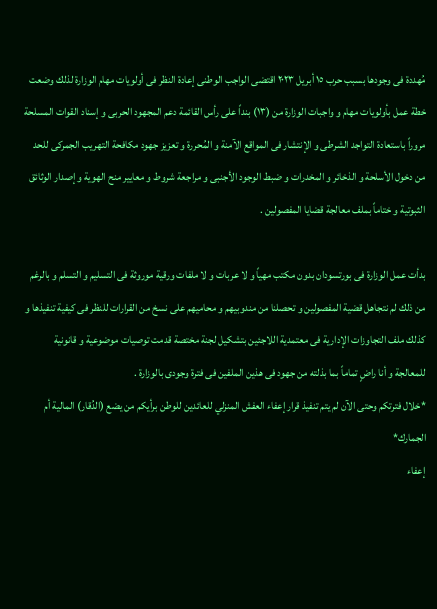مُهددة فى وجودها بسبب حرب ١٥ أبريل ٢٠٢٣ اقتضى الواجب الوطنى إعادة النظر فى أولويات مهام الوزارة لذلك وضعت خطة عمل بأولويات مهام و واجبات الوزارة من (١٣) بنداً على رأس القائمة دعم المجهود الحربى و إسناد القوات المسلحة مروراً باستعادة التواجد الشرطى و الإنتشار فى المواقع الآمنة و المُحررة و تعزيز جهود مكافحة التهريب الجمركى للحد من دخول الأسلحة و الذخائر و المخدرات و ضبط الوجود الأجنبى و مراجعة شروط و معايير منح الهوية و إصدار الوثائق الثبوتية و ختاماً بملف معالجة قضايا المفصولين .

بدأت عمل الوزارة فى بورتسودان بدون مكتب مهياً و لا عربات و لا ملفات ورقية موروثة فى التسليم و التسلم و بالرغم من ذلك لم نتجاهل قضية المفصولين و تحصلنا من مندوبيهم و محاميهم على نسخ من القرارات للنظر فى كيفية تنفيذها و كذلك ملف التجاوزات الإدارية فى معتمدية اللاجئين بتشكيل لجنة مختصة قدمت توصيات موضوعية و قانونية للمعالجة و أنا راضٍ تماماً بما بذلته من جهود فى هذين الملفين فى فترة وجودى بالوزارة .
*خلال فترتكم وحتى الآن لم يتم تنفيذ قرار إعفاء العفش المنزلي للعائدين للوطن برأيكم من يضع (الدُقار) المالية أم الجمارك*
إعفاء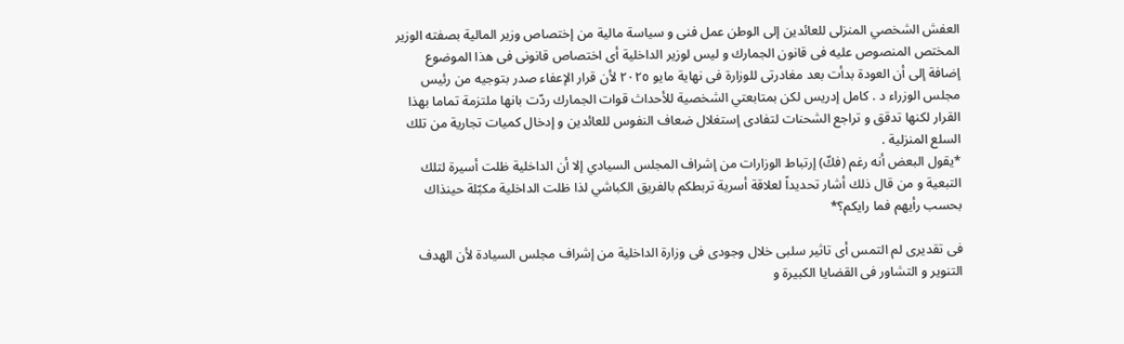العفش الشخصي المنزلى للعائدين إلى الوطن عمل فنى و سياسة مالية من إختصاص وزير المالية بصفته الوزير المختص المنصوص عليه فى قانون الجمارك و ليس لوزير الداخلية أى اختصاص قانونى فى هذا الموضوع إضافة إلى أن العودة بدأت بعد مغادرتى للوزارة فى نهاية مايو ٢٠٢٥ لأن قرار الإعفاء صدر بتوجيه من رئيس مجلس الوزراء د . كامل إدريس لكن بمتابعتي الشخصية للأحداث قوات الجمارك ردّت بانها ملتزمة تماما بهذا القرار لكنها تدقق و تراجع الشحنات لتفادى إستغلال ضعاف النفوس للعائدين و إدخال كميات تجارية من تلك السلع المنزلية .
*يقول البعض أنه رغم (فكّ) إرتباط الوزارات من إشراف المجلس السيادي إلا أن الداخلية ظلت أسيرة لتلك التبعية و من قال ذلك أشار تحديداً لعلاقة أسرية تربطكم بالفريق الكباشي لذا ظلت الداخلية مكبّلة حينذاك بحسب رأيهم فما رايكم؟*

فى تقديرى لم التمس أى تاثير سلبى خلال وجودى فى وزارة الداخلية من إشراف مجلس السيادة لأن الهدف التنوير و التشاور فى القضايا الكبيرة و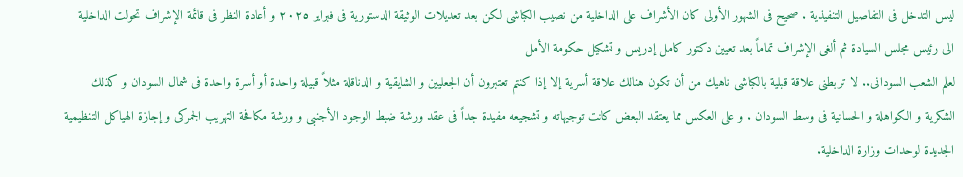ليس التدخل فى التفاصيل التنفيذية . صحيح فى الشهور الأولى كان الأشراف على الداخلية من نصيب الكباشى لكن بعد تعديلات الوثيقة الدستورية فى فبراير ٢٠٢٥ و أعادة النظر فى قائمة الإشراف تحولت الداخلية الى رئيس مجلس السيادة ثم ألغى الإشراف تماماً بعد تعيين دكتور كامل إدريس و تشكيل حكومة الأمل
لعلم الشعب السودانى.. لا تربطنى علاقة قبلية بالكباشى ناهيك من أن تكون هنالك علاقة أسرية إلا إذا كنتم تعتبرون أن الجعليين و الشايقية و الدناقلة مثلاً قبيلة واحدة أو أسرة واحدة فى شمال السودان و كذلك الشكرية و الكواهلة و الحسانية فى وسط السودان . و على العكس مما يعتقد البعض كانت توجيهاته و تشجيعه مفيدة جداً فى عقد ورشة ضبط الوجود الأجنبى و ورشة مكافحة التهريب الجمركى و إجازة الهياكل التنظيمية الجديدة لوحدات وزارة الداخلية.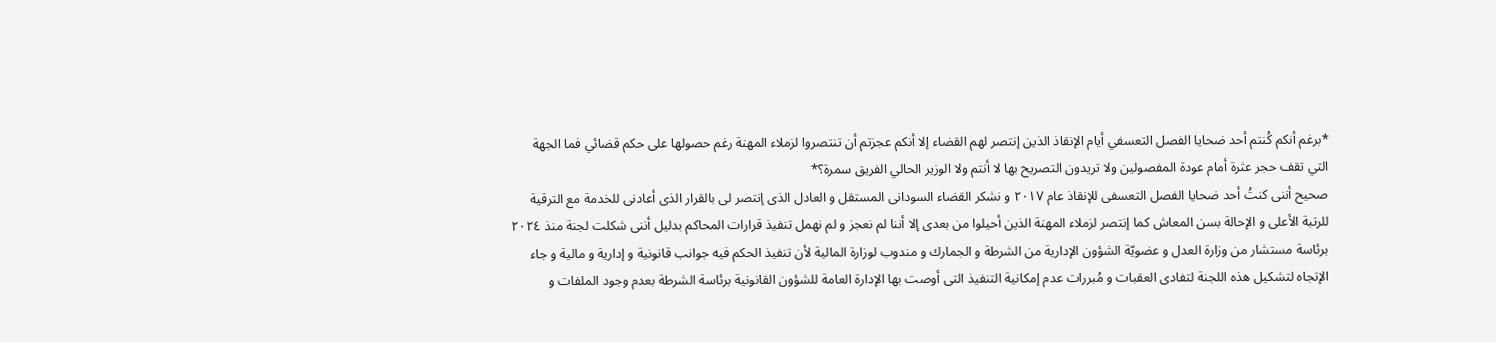*برغم أنكم كُنتم أحد ضحايا الفصل التعسفي أيام الإنقاذ الذين إنتصر لهم القضاء إلا أنكم عجزتم أن تنتصروا لزملاء المهنة رغم حصولها على حكم قضائي فما الجهة التي تقف حجر عثرة أمام عودة المفصولين ولا تريدون التصريح بها لا أنتم ولا الوزير الحالي الفريق سمرة؟*
صحيح أننى كنتُ أحد ضحايا الفصل التعسفى للإنقاذ عام ٢٠١٧ و نشكر القضاء السودانى المستقل و العادل الذى إنتصر لى بالقرار الذى أعادنى للخدمة مع الترقية للرتبة الأعلى و الإحالة بسن المعاش كما إنتصر لزملاء المهنة الذين أحيلوا من بعدى إلا أننا لم نعجز و لم نهمل تنفيذ قرارات المحاكم بدليل أننى شكلت لجنة منذ ٢٠٢٤ برئاسة مستشار من وزارة العدل و عضويّة الشؤون الإدارية من الشرطة و الجمارك و مندوب لوزارة المالية لأن تنفيذ الحكم فيه جوانب قانونية و إدارية و مالية و جاء الإتجاه لتشكيل هذه اللجنة لتفادى العقبات و مُبررات عدم إمكانية التنفيذ التى أوصت بها الإدارة العامة للشؤون القانونية برئاسة الشرطة بعدم وجود الملفات و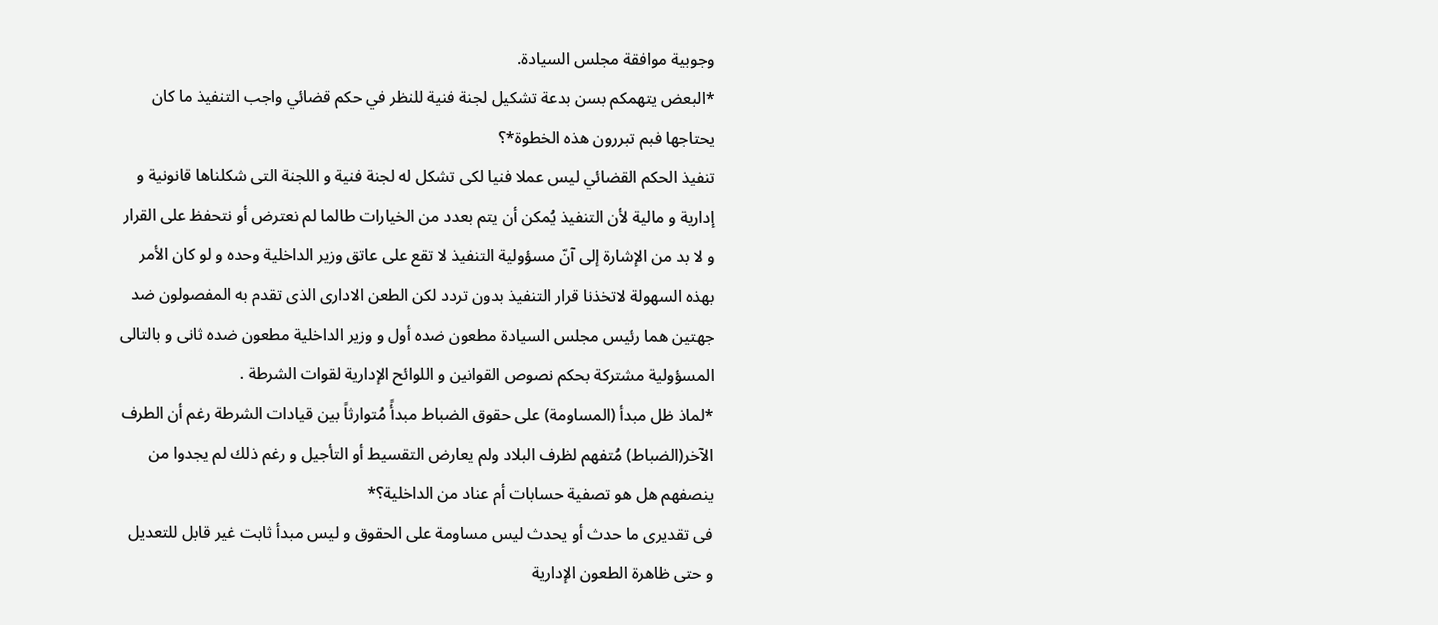وجوبية موافقة مجلس السيادة.
*البعض يتهمكم بسن بدعة تشكيل لجنة فنية للنظر في حكم قضائي واجب التنفيذ ما كان يحتاجها فبم تبررون هذه الخطوة*؟
تنفيذ الحكم القضائي ليس عملا فنيا لكى تشكل له لجنة فنية و اللجنة التى شكلناها قانونية و إدارية و مالية لأن التنفيذ يُمكن أن يتم بعدد من الخيارات طالما لم نعترض أو نتحفظ على القرار و لا بد من الإشارة إلى آنّ مسؤولية التنفيذ لا تقع على عاتق وزير الداخلية وحده و لو كان الأمر بهذه السهولة لاتخذنا قرار التنفيذ بدون تردد لكن الطعن الادارى الذى تقدم به المفصولون ضد جهتين هما رئيس مجلس السيادة مطعون ضده أول و وزير الداخلية مطعون ضده ثانى و بالتالى المسؤولية مشتركة بحكم نصوص القوانين و اللوائح الإدارية لقوات الشرطة .
*لماذ ظل مبدأ (المساومة) على حقوق الضباط مبدأً مُتوارثاً بين قيادات الشرطة رغم أن الطرف الآخر(الضباط) مُتفهم لظرف البلاد ولم يعارض التقسيط أو التأجيل و رغم ذلك لم يجدوا من ينصفهم هل هو تصفية حسابات أم عناد من الداخلية؟*
فى تقديرى ما حدث أو يحدث ليس مساومة على الحقوق و ليس مبدأ ثابت غير قابل للتعديل و حتى ظاهرة الطعون الإدارية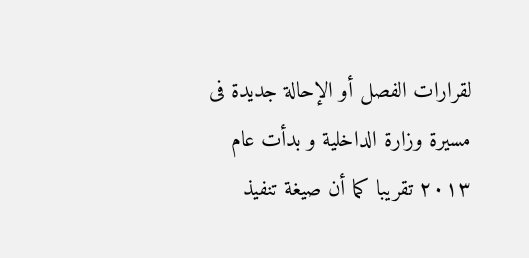لقرارات الفصل أو الإحالة جديدة فى مسيرة وزارة الداخلية و بدأت عام ٢٠١٣ تقريبا كما أن صيغة تنفيذ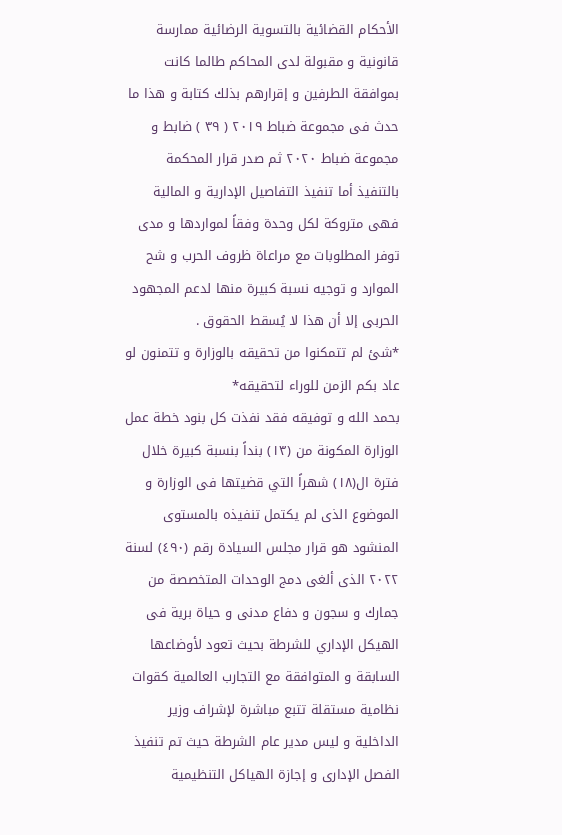الأحكام القضائية بالتسوية الرضائية ممارسة قانونية و مقبولة لدى المحاكم طالما كانت بموافقة الطرفين و إقرارهم بذلك كتابة و هذا ما حدث فى مجموعة ضباط ٢٠١٩ ( ٣٩ ) ضابط و مجموعة ضباط ٢٠٢٠ ثم صدر قرار المحكمة بالتنفيذ أما تنفيذ التفاصيل الإدارية و المالية فهى متروكة لكل وحدة وفقاً لمواردها و مدى توفر المطلوبات مع مراعاة ظروف الحرب و شح الموارد و توجيه نسبة كبيرة منها لدعم المجهود الحربى إلا أن هذا لا يُسقط الحقوق .
*شئ لم تتمكنوا من تحقيقه بالوزارة و تتمنون لو عاد بكم الزمن للوراء لتحقيقه*
بحمد الله و توفيقه فقد نفذت كل بنود خطة عمل الوزارة المكونة من (١٣) بنداً بنسبة كبيرة خلال فترة ال(١٨) شهراً التي قضيتها فى الوزارة و الموضوع الذى لم يكتمل تنفيذه بالمستوى المنشود هو قرار مجلس السيادة رقم (٤٩٠) لسنة ٢٠٢٢ الذى ألغى دمج الوحدات المتخصصة من جمارك و سجون و دفاع مدنى و حياة برية فى الهيكل الإداري للشرطة بحيث تعود لأوضاعها السابقة و المتوافقة مع التجارب العالمية كقوات نظامية مستقلة تتبع مباشرة لإشراف وزير الداخلية و ليس مدير عام الشرطة حيث تم تنفيذ الفصل الإدارى و إجازة الهياكل التنظيمية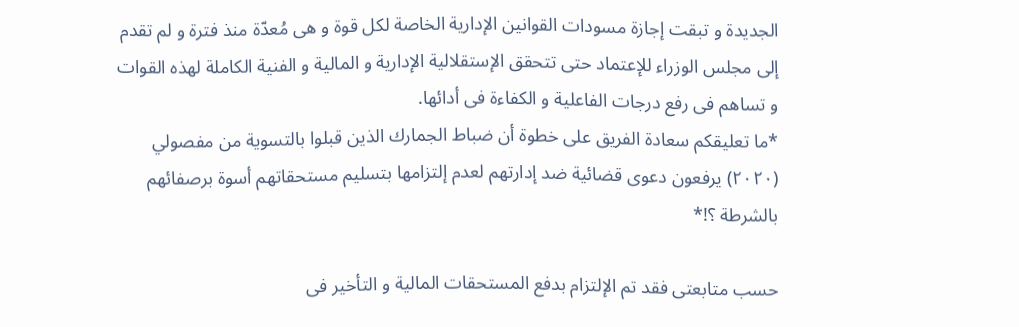الجديدة و تبقت إجازة مسودات القوانين الإدارية الخاصة لكل قوة و هى مُعدّة منذ فترة و لم تقدم إلى مجلس الوزراء للإعتماد حتى تتحقق الإستقلالية الإدارية و المالية و الفنية الكاملة لهذه القوات و تساهم فى رفع درجات الفاعلية و الكفاءة فى أدائها.
*ما تعليقكم سعادة الفريق على خطوة أن ضباط الجمارك الذين قبلوا بالتسوية من مفصولي (٢٠٢٠) يرفعون دعوى قضائية ضد إدارتهم لعدم إلتزامها بتسليم مستحقاتهم أسوة برصفائهم بالشرطة ؟!*

حسب متابعتى فقد تم الإلتزام بدفع المستحقات المالية و التأخير فى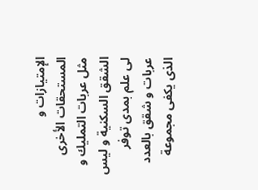الإمتيازات و المستحقات الأخرى مثل عربات التمليك و الشقق السكنية و ليس لى علم بمدى توفر عربات و شقق بالعدد الذى يكفى مجموعة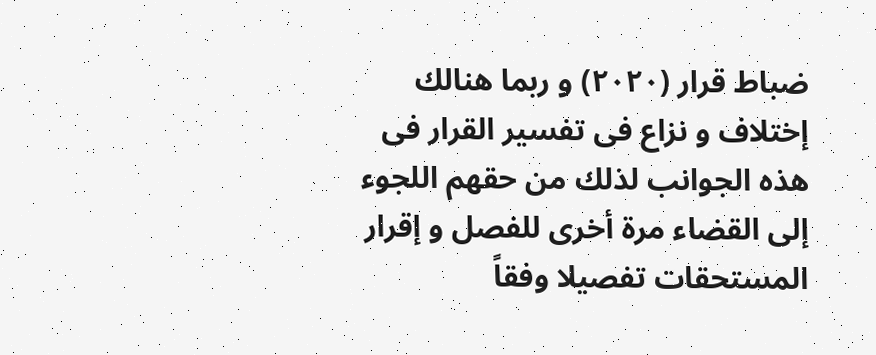ضباط قرار (٢٠٢٠) و ربما هنالك إختلاف و نزاع فى تفسير القرار فى هذه الجوانب لذلك من حقهم اللجوء إلى القضاء مرة أخرى للفصل و إقرار المستحقات تفصيلا وفقاً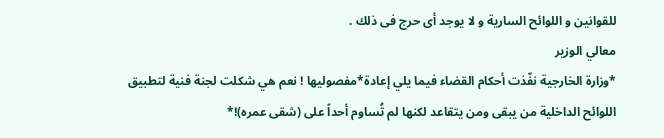للقوانين و اللوائح السارية و لا يوجد أى حرج فى ذلك .
معالي الوزير
*وزارة الخارجية نفّذت أحكام القضاء فيما يلي إعادة*مفصوليها ! نعم هي شكلت لجنة فنية لتطبيق اللوائح الداخلية من يبقى ومن يتقاعد لكنها لم تُساوم أحداً على (شقى عمره)!*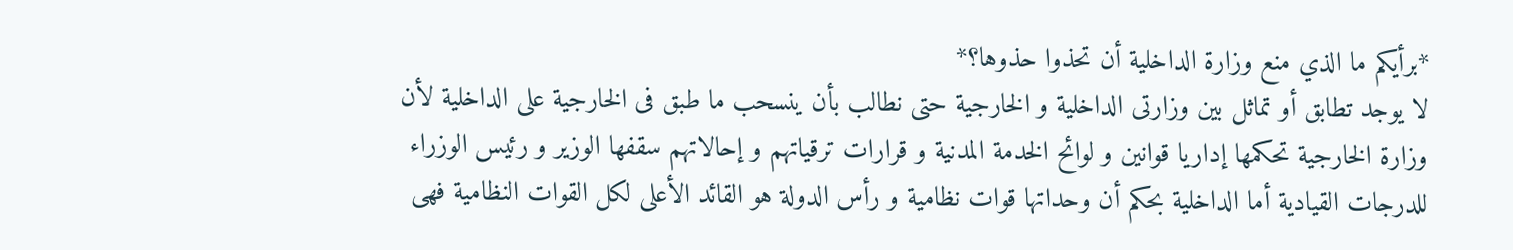*برأيكم ما الذي منع وزارة الداخلية أن تحذوا حذوها؟*
لا يوجد تطابق أو تماثل بين وزارتى الداخلية و الخارجية حتى نطالب بأن ينسحب ما طبق فى الخارجية على الداخلية لأن وزارة الخارجية تحكمها إداريا قوانين و لوائح الخدمة المدنية و قرارات ترقياتهم و إحالاتهم سقفها الوزير و رئيس الوزراء للدرجات القيادية أما الداخلية بحكم أن وحداتها قوات نظامية و رأس الدولة هو القائد الأعلى لكل القوات النظامية فهى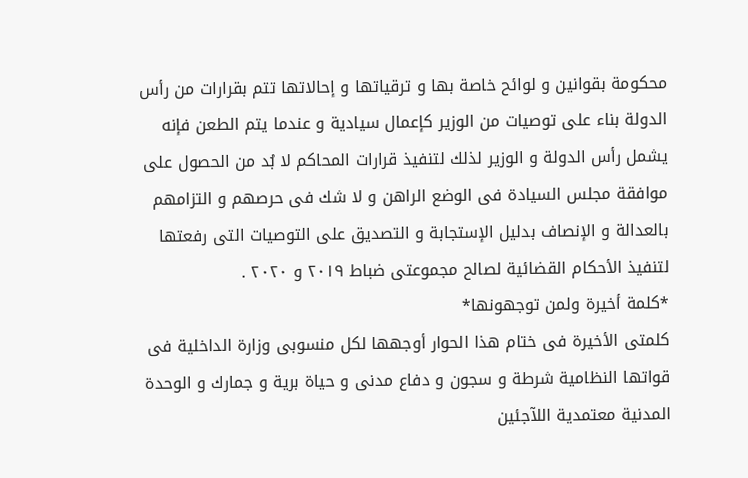محكومة بقوانين و لوائح خاصة بها و ترقياتها و إحالاتها تتم بقرارات من رأس الدولة بناء على توصيات من الوزير كإعمال سيادية و عندما يتم الطعن فإنه يشمل رأس الدولة و الوزير لذلك لتنفيذ قرارات المحاكم لا بُد من الحصول على موافقة مجلس السيادة فى الوضع الراهن و لا شك فى حرصهم و التزامهم بالعدالة و الإنصاف بدليل الإستجابة و التصديق على التوصيات التى رفعتها لتنفيذ الأحكام القضائية لصالح مجموعتى ضباط ٢٠١٩ و ٢٠٢٠ .
*كلمة أخيرة ولمن توجهونها*
كلمتى الأخيرة فى ختام هذا الحوار أوجهها لكل منسوبى وزارة الداخلية فى قواتها النظامية شرطة و سجون و دفاع مدنى و حياة برية و جمارك و الوحدة المدنية معتمدية اللآجئين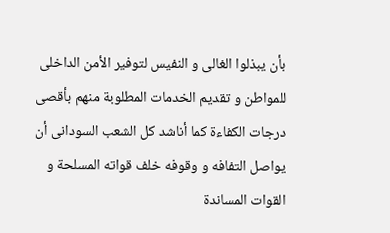بأن يبذلوا الغالى و النفيس لتوفير الأمن الداخلى للمواطن و تقديم الخدمات المطلوبة منهم بأقصى درجات الكفاءة كما أناشد كل الشعب السودانى أن يواصل التفافه و وقوفه خلف قواته المسلحة و القوات المساندة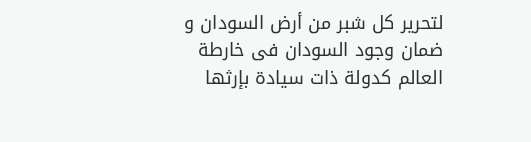لتحرير كل شبر من أرض السودان و ضمان وجود السودان فى خارطة العالم كدولة ذات سيادة بإرثها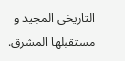التاريخى المجيد و مستقبلها المشرق.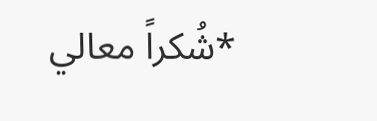*شُكراً معالي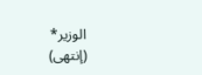الوزير*
(إنتهى)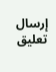إرسال تعليق